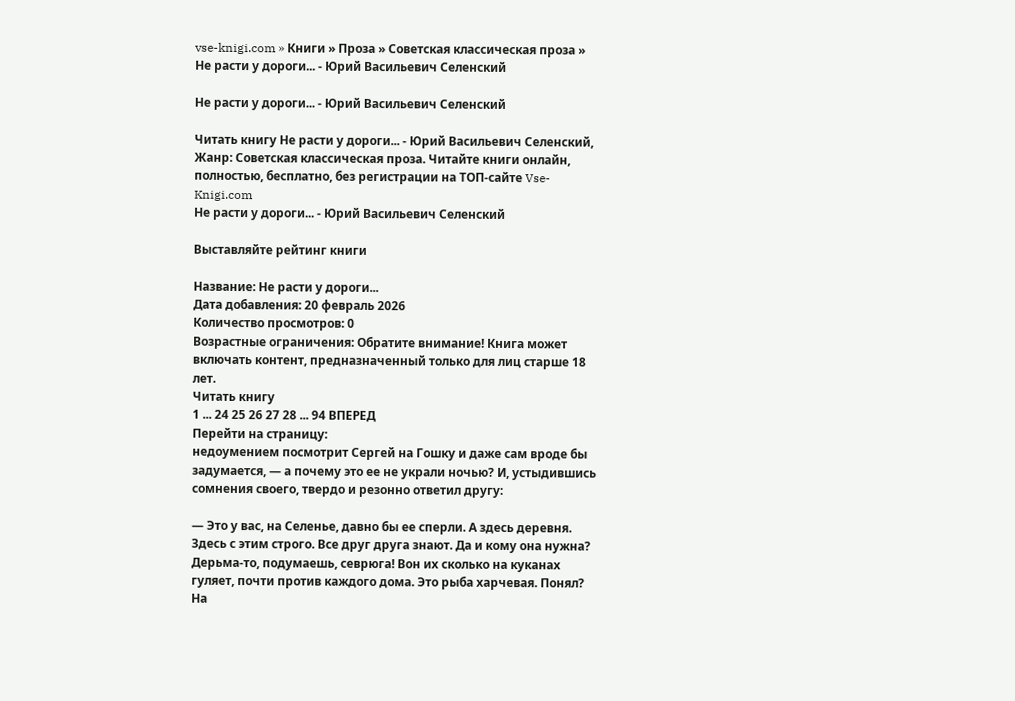vse-knigi.com » Книги » Проза » Советская классическая проза » Не расти у дороги... - Юрий Васильевич Селенский

Не расти у дороги... - Юрий Васильевич Селенский

Читать книгу Не расти у дороги... - Юрий Васильевич Селенский, Жанр: Советская классическая проза. Читайте книги онлайн, полностью, бесплатно, без регистрации на ТОП-сайте Vse-Knigi.com
Не расти у дороги... - Юрий Васильевич Селенский

Выставляйте рейтинг книги

Название: Не расти у дороги...
Дата добавления: 20 февраль 2026
Количество просмотров: 0
Возрастные ограничения: Обратите внимание! Книга может включать контент, предназначенный только для лиц старше 18 лет.
Читать книгу
1 ... 24 25 26 27 28 ... 94 ВПЕРЕД
Перейти на страницу:
недоумением посмотрит Сергей на Гошку и даже сам вроде бы задумается, — а почему это ее не украли ночью? И, устыдившись сомнения своего, твердо и резонно ответил другу:

— Это у вас, на Селенье, давно бы ее сперли. А здесь деревня. Здесь с этим строго. Все друг друга знают. Да и кому она нужна? Дерьма-то, подумаешь, севрюга! Вон их сколько на куканах гуляет, почти против каждого дома. Это рыба харчевая. Понял? На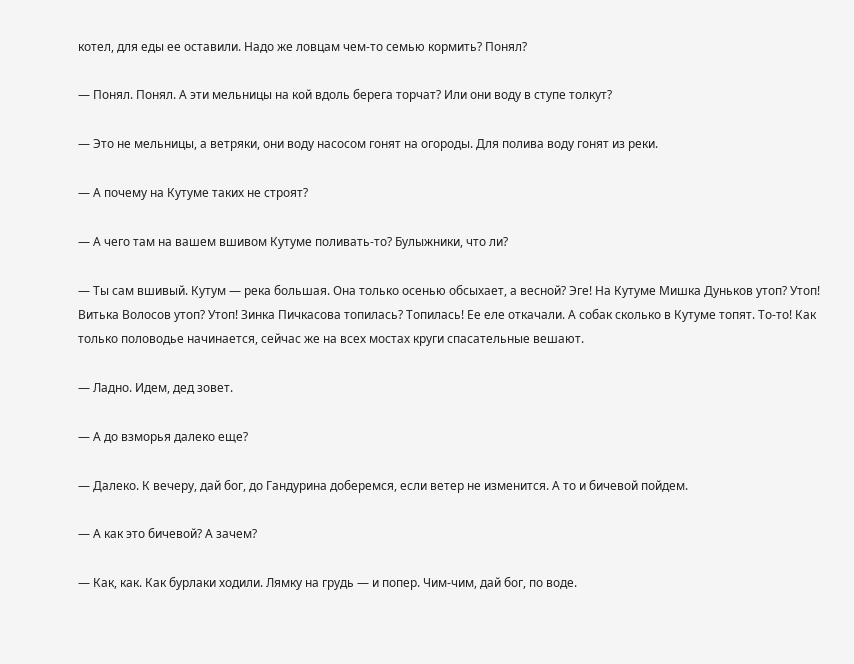котел, для еды ее оставили. Надо же ловцам чем-то семью кормить? Понял?

— Понял. Понял. А эти мельницы на кой вдоль берега торчат? Или они воду в ступе толкут?

— Это не мельницы, а ветряки, они воду насосом гонят на огороды. Для полива воду гонят из реки.

— А почему на Кутуме таких не строят?

— А чего там на вашем вшивом Кутуме поливать-то? Булыжники, что ли?

— Ты сам вшивый. Кутум — река большая. Она только осенью обсыхает, а весной? Эге! На Кутуме Мишка Дуньков утоп? Утоп! Витька Волосов утоп? Утоп! Зинка Пичкасова топилась? Топилась! Ее еле откачали. А собак сколько в Кутуме топят. То-то! Как только половодье начинается, сейчас же на всех мостах круги спасательные вешают.

— Ладно. Идем, дед зовет.

— А до взморья далеко еще?

— Далеко. К вечеру, дай бог, до Гандурина доберемся, если ветер не изменится. А то и бичевой пойдем.

— А как это бичевой? А зачем?

— Как, как. Как бурлаки ходили. Лямку на грудь — и попер. Чим-чим, дай бог, по воде.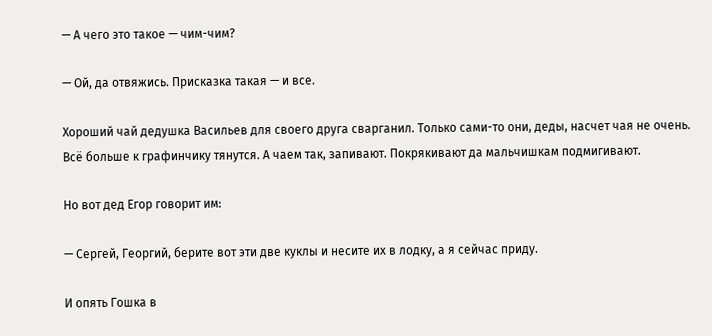— А чего это такое — чим-чим?

— Ой, да отвяжись. Присказка такая — и все.

Хороший чай дедушка Васильев для своего друга сварганил. Только сами-то они, деды, насчет чая не очень. Всё больше к графинчику тянутся. А чаем так, запивают. Покрякивают да мальчишкам подмигивают.

Но вот дед Егор говорит им:

— Сергей, Георгий, берите вот эти две куклы и несите их в лодку, а я сейчас приду.

И опять Гошка в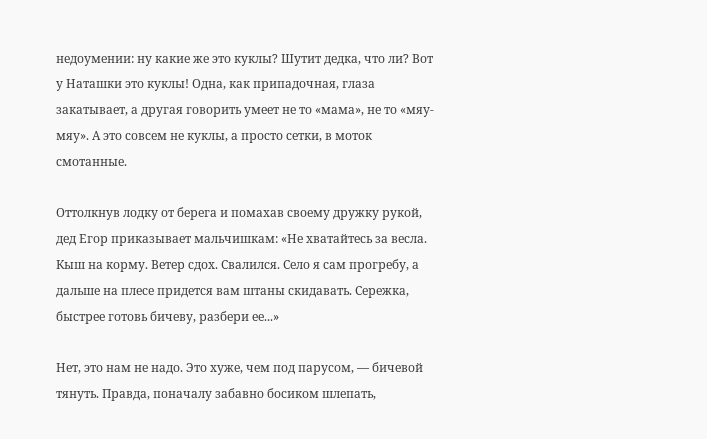недоумении: ну какие же это куклы? Шутит дедка, что ли? Вот у Наташки это куклы! Одна, как припадочная, глаза закатывает, а другая говорить умеет не то «мама», не то «мяу-мяу». А это совсем не куклы, а просто сетки, в моток смотанные.

Оттолкнув лодку от берега и помахав своему дружку рукой, дед Егор приказывает мальчишкам: «Не хватайтесь за весла. Кыш на корму. Ветер сдох. Свалился. Село я сам прогребу, а дальше на плесе придется вам штаны скидавать. Сережка, быстрее готовь бичеву, разбери ее...»

Нет, это нам не надо. Это хуже, чем под парусом, — бичевой тянуть. Правда, поначалу забавно босиком шлепать,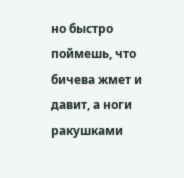но быстро поймешь, что бичева жмет и давит, а ноги ракушками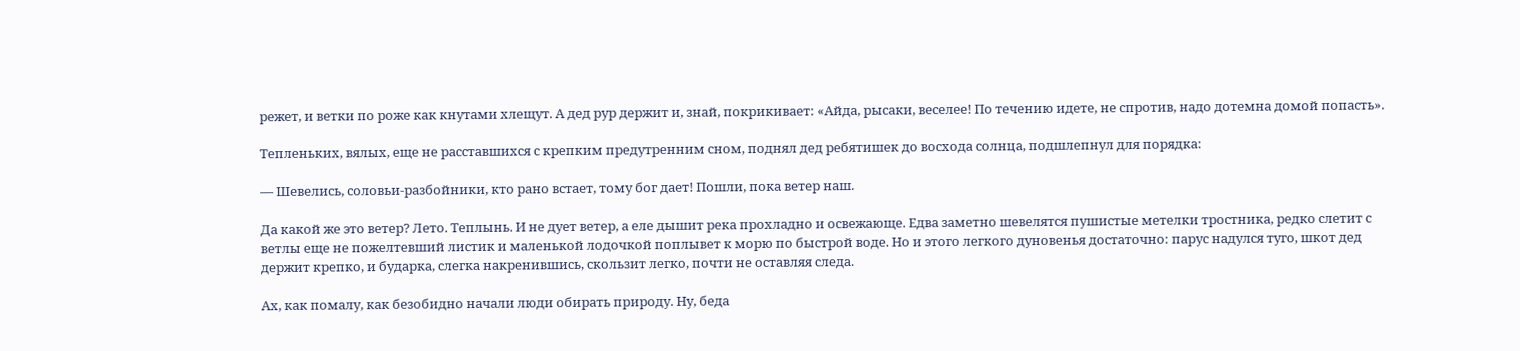режет, и ветки по роже как кнутами хлещут. А дед рур держит и, знай, покрикивает: «Айда, рысаки, веселее! По течению идете, не спротив, надо дотемна домой попасть».

Тепленьких, вялых, еще не расставшихся с крепким предутренним сном, поднял дед ребятишек до восхода солнца, подшлепнул для порядка:

— Шевелись, соловьи-разбойники, кто рано встает, тому бог дает! Пошли, пока ветер наш.

Да какой же это ветер? Лето. Теплынь. И не дует ветер, а еле дышит река прохладно и освежающе. Едва заметно шевелятся пушистые метелки тростника, редко слетит с ветлы еще не пожелтевший листик и маленькой лодочкой поплывет к морю по быстрой воде. Но и этого легкого дуновенья достаточно: парус надулся туго, шкот дед держит крепко, и бударка, слегка накренившись, скользит легко, почти не оставляя следа.

Ах, как помалу, как безобидно начали люди обирать природу. Ну, беда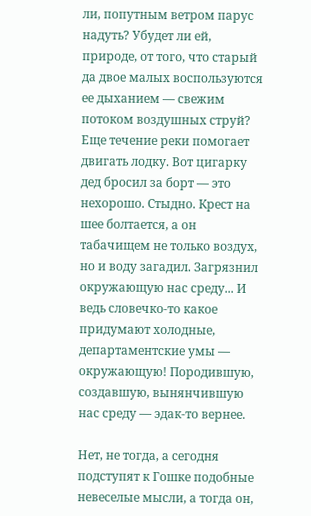ли, попутным ветром парус надуть? Убудет ли ей, природе, от того, что старый да двое малых воспользуются ее дыханием — свежим потоком воздушных струй? Еще течение реки помогает двигать лодку. Вот цигарку дед бросил за борт — это нехорошо. Стыдно. Крест на шее болтается, а он табачищем не только воздух, но и воду загадил. Загрязнил окружающую нас среду... И ведь словечко-то какое придумают холодные, департаментские умы — окружающую! Породившую, создавшую, вынянчившую нас среду — эдак-то вернее.

Нет, не тогда, а сегодня подступят к Гошке подобные невеселые мысли, а тогда он,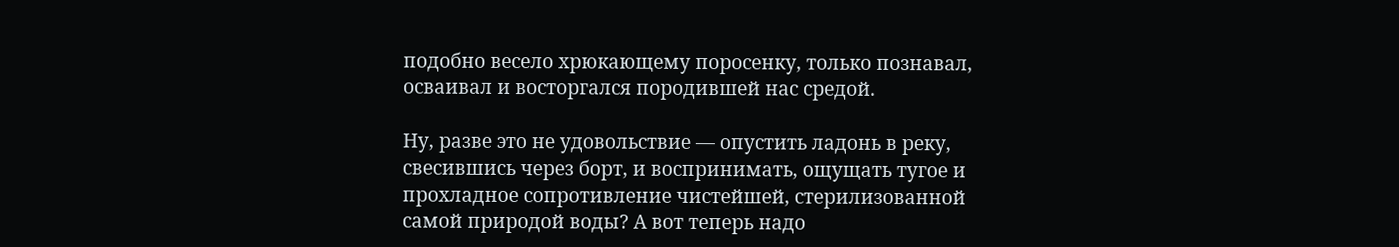подобно весело хрюкающему поросенку, только познавал, осваивал и восторгался породившей нас средой.

Ну, разве это не удовольствие — опустить ладонь в реку, свесившись через борт, и воспринимать, ощущать тугое и прохладное сопротивление чистейшей, стерилизованной самой природой воды? А вот теперь надо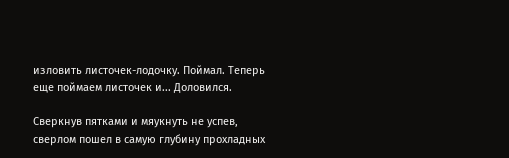изловить листочек-лодочку. Поймал. Теперь еще поймаем листочек и... Доловился.

Сверкнув пятками и мяукнуть не успев, сверлом пошел в самую глубину прохладных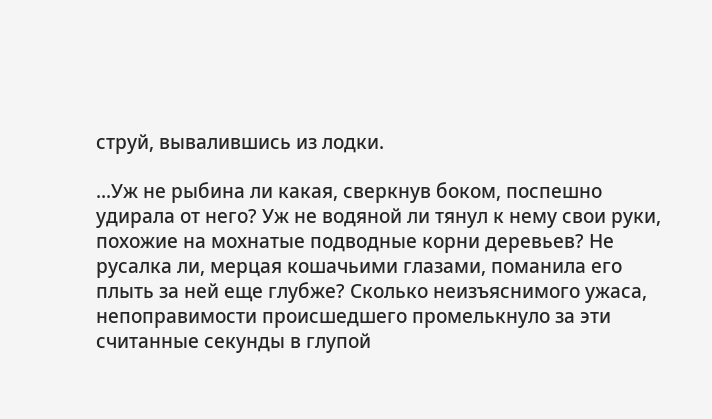струй, вывалившись из лодки.

...Уж не рыбина ли какая, сверкнув боком, поспешно удирала от него? Уж не водяной ли тянул к нему свои руки, похожие на мохнатые подводные корни деревьев? Не русалка ли, мерцая кошачьими глазами, поманила его плыть за ней еще глубже? Сколько неизъяснимого ужаса, непоправимости происшедшего промелькнуло за эти считанные секунды в глупой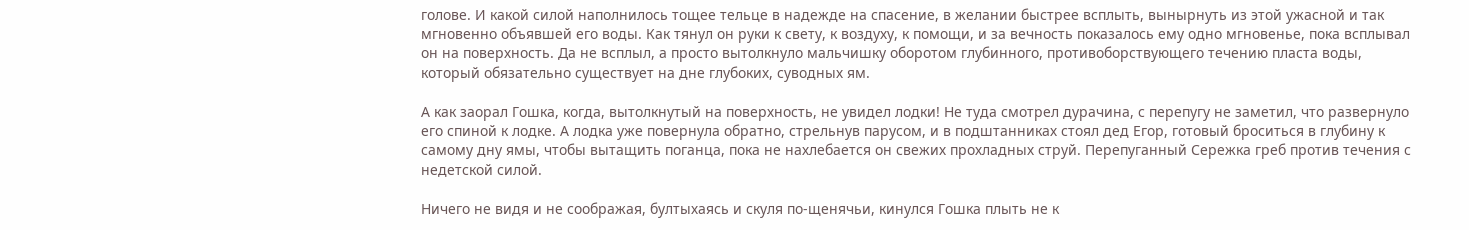голове. И какой силой наполнилось тощее тельце в надежде на спасение, в желании быстрее всплыть, вынырнуть из этой ужасной и так мгновенно объявшей его воды. Как тянул он руки к свету, к воздуху, к помощи, и за вечность показалось ему одно мгновенье, пока всплывал он на поверхность. Да не всплыл, а просто вытолкнуло мальчишку оборотом глубинного, противоборствующего течению пласта воды, который обязательно существует на дне глубоких, суводных ям.

А как заорал Гошка, когда, вытолкнутый на поверхность, не увидел лодки! Не туда смотрел дурачина, с перепугу не заметил, что развернуло его спиной к лодке. А лодка уже повернула обратно, стрельнув парусом, и в подштанниках стоял дед Егор, готовый броситься в глубину к самому дну ямы, чтобы вытащить поганца, пока не нахлебается он свежих прохладных струй. Перепуганный Сережка греб против течения с недетской силой.

Ничего не видя и не соображая, бултыхаясь и скуля по-щенячьи, кинулся Гошка плыть не к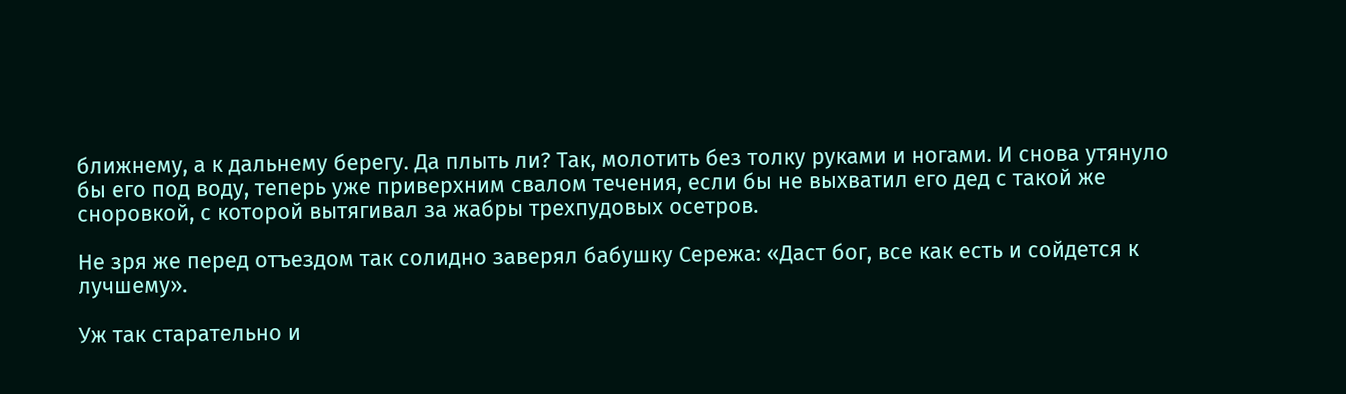ближнему, а к дальнему берегу. Да плыть ли? Так, молотить без толку руками и ногами. И снова утянуло бы его под воду, теперь уже приверхним свалом течения, если бы не выхватил его дед с такой же сноровкой, с которой вытягивал за жабры трехпудовых осетров.

Не зря же перед отъездом так солидно заверял бабушку Сережа: «Даст бог, все как есть и сойдется к лучшему».

Уж так старательно и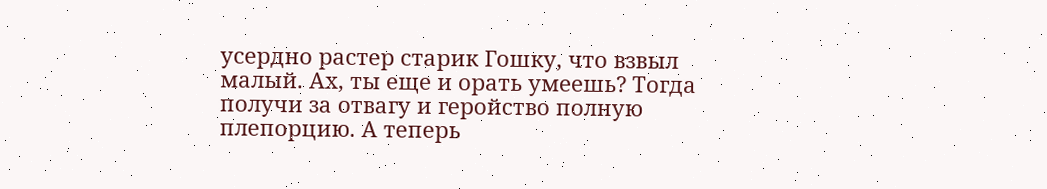усердно растер старик Гошку, что взвыл малый. Ах, ты еще и орать умеешь? Тогда получи за отвагу и геройство полную плепорцию. А теперь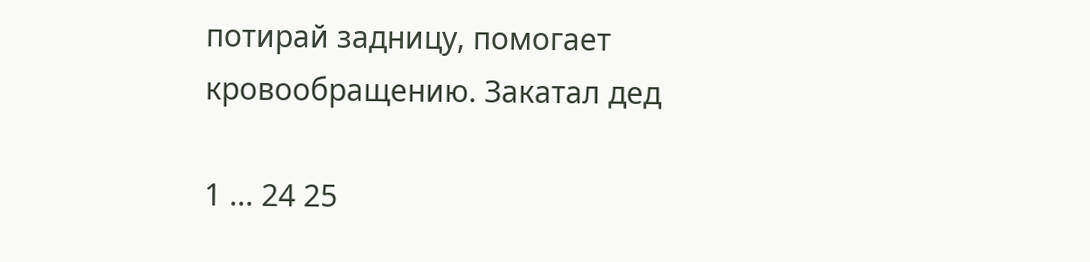потирай задницу, помогает кровообращению. Закатал дед

1 ... 24 25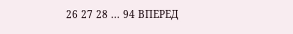26 27 28 ... 94 ВПЕРЕД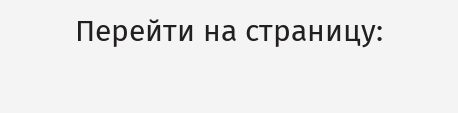Перейти на страницу: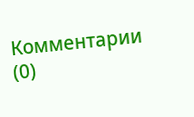Комментарии (0)